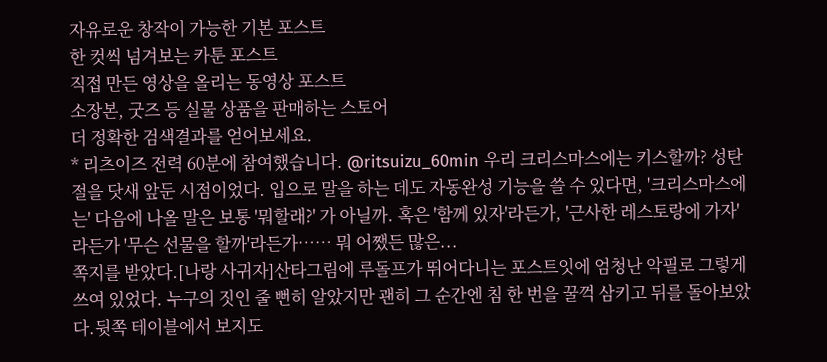자유로운 창작이 가능한 기본 포스트
한 컷씩 넘겨보는 카툰 포스트
직접 만든 영상을 올리는 동영상 포스트
소장본, 굿즈 등 실물 상품을 판매하는 스토어
더 정확한 검색결과를 얻어보세요.
* 리츠이즈 전력 60분에 참여했습니다. @ritsuizu_60min 우리 크리스마스에는 키스할까? 성탄절을 닷새 앞둔 시점이었다. 입으로 말을 하는 데도 자동완성 기능을 쓸 수 있다면, '크리스마스에는' 다음에 나올 말은 보통 '뭐할래?' 가 아닐까. 혹은 '함께 있자'라든가, '근사한 레스토랑에 가자'라든가 '무슨 선물을 할까'라든가…… 뭐 어쨌든 많은...
쪽지를 받았다.[나랑 사귀자]산타그림에 루돌프가 뛰어다니는 포스트잇에 엄청난 악필로 그렇게 쓰여 있었다. 누구의 짓인 줄 뻔히 알았지만 괜히 그 순간엔 침 한 번을 꿀꺽 삼키고 뒤를 돌아보았다.뒷쪽 테이블에서 보지도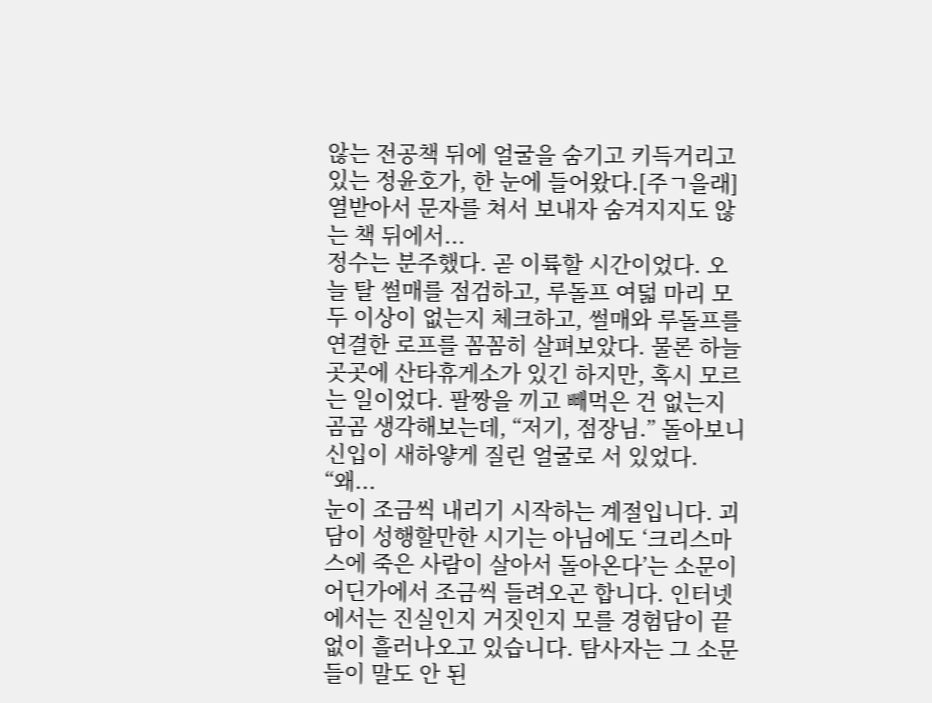않는 전공책 뒤에 얼굴을 숨기고 키득거리고 있는 정윤호가, 한 눈에 들어왔다.[주ㄱ을래]열받아서 문자를 쳐서 보내자 숨겨지지도 않는 책 뒤에서...
정수는 분주했다. 곧 이륙할 시간이었다. 오늘 탈 썰매를 점검하고, 루돌프 여덟 마리 모두 이상이 없는지 체크하고, 썰매와 루돌프를 연결한 로프를 꼼꼼히 살펴보았다. 물론 하늘 곳곳에 산타휴게소가 있긴 하지만, 혹시 모르는 일이었다. 팔짱을 끼고 빼먹은 건 없는지 곰곰 생각해보는데, “저기, 점장님.” 돌아보니 신입이 새하얗게 질린 얼굴로 서 있었다. “왜...
눈이 조금씩 내리기 시작하는 계절입니다. 괴담이 성행할만한 시기는 아님에도 ‘크리스마스에 죽은 사람이 살아서 돌아온다’는 소문이 어딘가에서 조금씩 들려오곤 합니다. 인터넷에서는 진실인지 거짓인지 모를 경험담이 끝없이 흘러나오고 있습니다. 탐사자는 그 소문들이 말도 안 된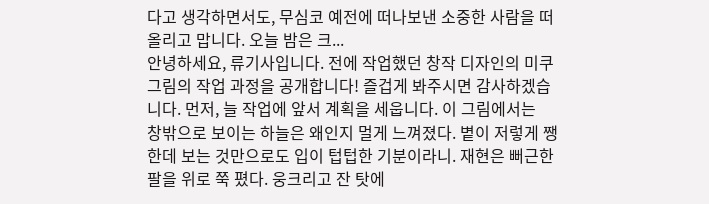다고 생각하면서도, 무심코 예전에 떠나보낸 소중한 사람을 떠올리고 맙니다. 오늘 밤은 크...
안녕하세요, 류기사입니다. 전에 작업했던 창작 디자인의 미쿠 그림의 작업 과정을 공개합니다! 즐겁게 봐주시면 감사하겠습니다. 먼저, 늘 작업에 앞서 계획을 세웁니다. 이 그림에서는
창밖으로 보이는 하늘은 왜인지 멀게 느껴졌다. 볕이 저렇게 쨍한데 보는 것만으로도 입이 텁텁한 기분이라니. 재현은 뻐근한 팔을 위로 쭉 폈다. 웅크리고 잔 탓에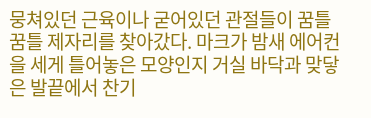뭉쳐있던 근육이나 굳어있던 관절들이 꿈틀꿈틀 제자리를 찾아갔다. 마크가 밤새 에어컨을 세게 틀어놓은 모양인지 거실 바닥과 맞닿은 발끝에서 찬기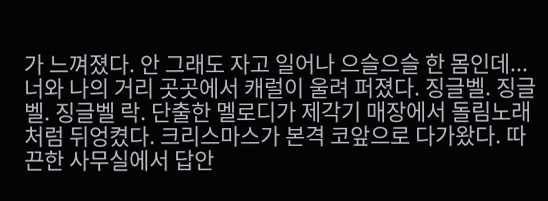가 느껴졌다. 안 그래도 자고 일어나 으슬으슬 한 몸인데...
너와 나의 거리 곳곳에서 캐럴이 울려 퍼졌다. 징글벨. 징글벨. 징글벨 락. 단출한 멜로디가 제각기 매장에서 돌림노래처럼 뒤엉켰다. 크리스마스가 본격 코앞으로 다가왔다. 따끈한 사무실에서 답안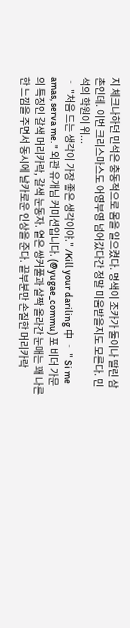지 체크나하던 민석은 충동적으로 몸을 일으켰다. 명색이 조카가 둘이나 딸린 삼촌인데. 이번 크리스마스도 어영부영 넘어갔다간 정말 미움받을지도 모른다. 민석의 학원이 위...
‐ "처음 드는 생각이 가장 좋은 생각이야." /Kill your dariling 中 ‐ " Si me amas, serva me. " 외관 유개님 커미션입니다. (@yugae_commu) 포 비더 가문의 특징인 갈색 머리카락, 갈색 눈동자. 옅은 쌍커풀과 살짝 올라간 눈매는 꽤 나른한 느낌을 주면서 동시에 날카로운 인상을 준다. 끝부분만 손질한 머리카락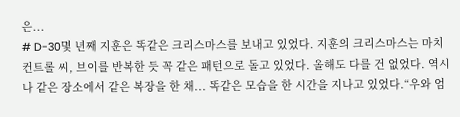은...
# D-30몇 년째 지훈은 똑같은 크리스마스를 보내고 있었다. 지훈의 크리스마스는 마치 컨트롤 씨, 브이를 반복한 듯 꼭 같은 패턴으로 돌고 있었다. 올해도 다를 건 없었다. 역시나 같은 장소에서 같은 복장을 한 채... 똑같은 모습을 한 시간을 지나고 있었다.“우와 엄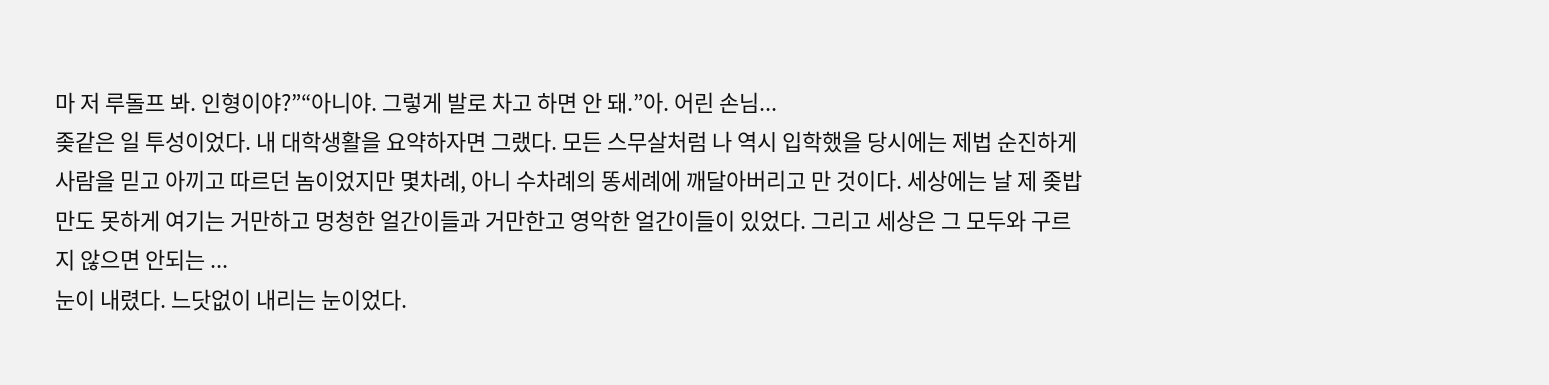마 저 루돌프 봐. 인형이야?”“아니야. 그렇게 발로 차고 하면 안 돼.”아. 어린 손님...
좆같은 일 투성이었다. 내 대학생활을 요약하자면 그랬다. 모든 스무살처럼 나 역시 입학했을 당시에는 제법 순진하게 사람을 믿고 아끼고 따르던 놈이었지만 몇차례, 아니 수차례의 똥세례에 깨달아버리고 만 것이다. 세상에는 날 제 좆밥만도 못하게 여기는 거만하고 멍청한 얼간이들과 거만한고 영악한 얼간이들이 있었다. 그리고 세상은 그 모두와 구르지 않으면 안되는 ...
눈이 내렸다. 느닷없이 내리는 눈이었다.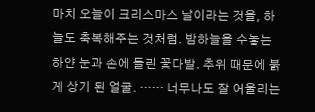마치 오늘이 크리스마스 날이라는 것을, 하늘도 축복해주는 것처럼. 밤하늘을 수놓는 하얀 눈과 손에 들린 꽃다발. 추위 때문에 붉게 상기 된 얼굴. …… 너무나도 잘 어울리는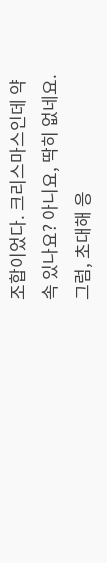조합이었다. 크리스마스인데 약속 있나요? 아니요, 딱히 없네요. 그럼, 초대해 응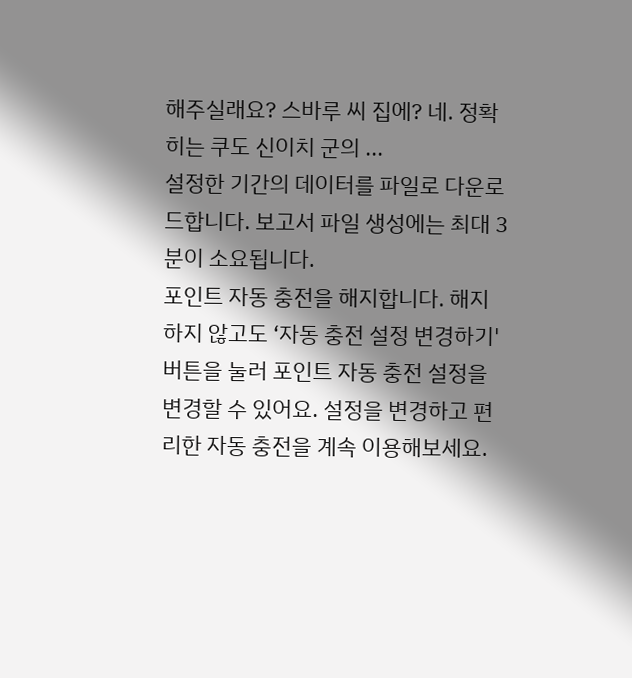해주실래요? 스바루 씨 집에? 네. 정확히는 쿠도 신이치 군의 ...
설정한 기간의 데이터를 파일로 다운로드합니다. 보고서 파일 생성에는 최대 3분이 소요됩니다.
포인트 자동 충전을 해지합니다. 해지하지 않고도 ‘자동 충전 설정 변경하기' 버튼을 눌러 포인트 자동 충전 설정을 변경할 수 있어요. 설정을 변경하고 편리한 자동 충전을 계속 이용해보세요.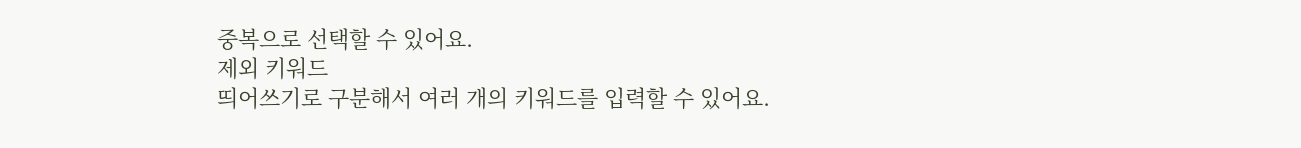중복으로 선택할 수 있어요.
제외 키워드
띄어쓰기로 구분해서 여러 개의 키워드를 입력할 수 있어요.